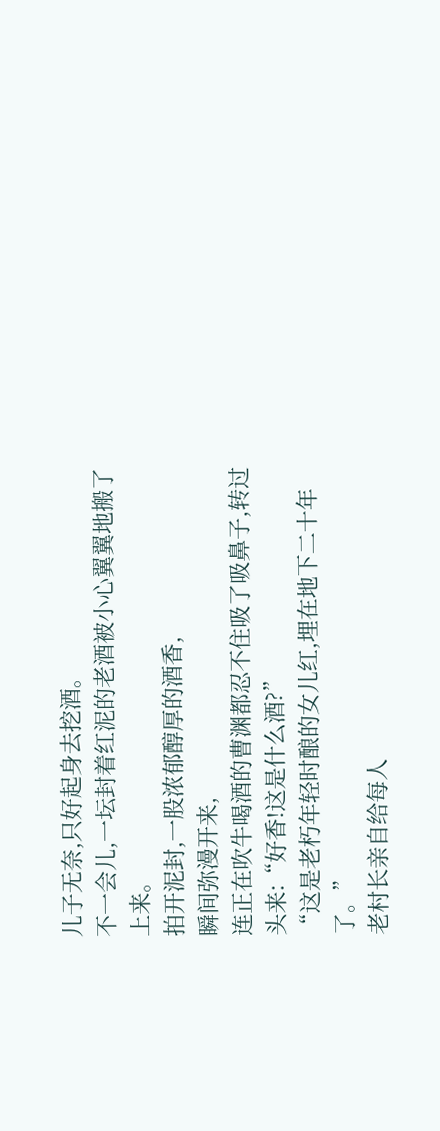儿子无奈,只好起身去挖酒。
不一会儿,一坛封着红泥的老酒被小心翼翼地搬了上来。
拍开泥封,一股浓郁醇厚的酒香,
瞬间弥漫开来,
连正在吹牛喝酒的曹渊都忍不住吸了吸鼻子,转过头来:“好香!这是什么酒?”
“这是老朽年轻时酿的女儿红,埋在地下二十年了。”
老村长亲自给每人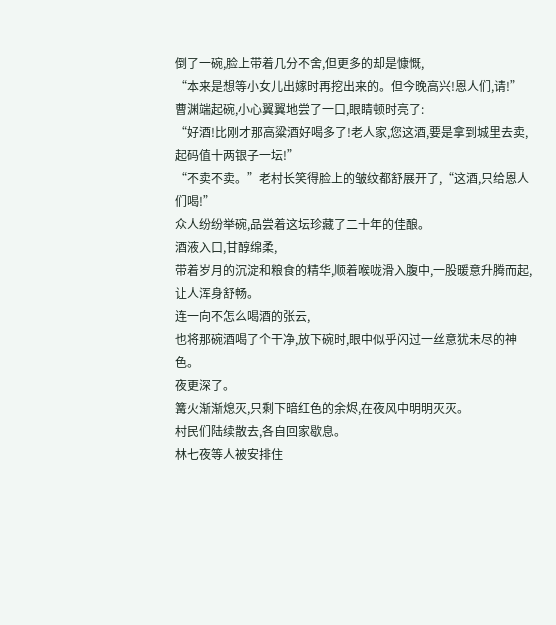倒了一碗,脸上带着几分不舍,但更多的却是慷慨,
“本来是想等小女儿出嫁时再挖出来的。但今晚高兴!恩人们,请!”
曹渊端起碗,小心翼翼地尝了一口,眼睛顿时亮了:
“好酒!比刚才那高粱酒好喝多了!老人家,您这酒,要是拿到城里去卖,起码值十两银子一坛!”
“不卖不卖。”老村长笑得脸上的皱纹都舒展开了,“这酒,只给恩人们喝!”
众人纷纷举碗,品尝着这坛珍藏了二十年的佳酿。
酒液入口,甘醇绵柔,
带着岁月的沉淀和粮食的精华,顺着喉咙滑入腹中,一股暖意升腾而起,让人浑身舒畅。
连一向不怎么喝酒的张云,
也将那碗酒喝了个干净,放下碗时,眼中似乎闪过一丝意犹未尽的神色。
夜更深了。
篝火渐渐熄灭,只剩下暗红色的余烬,在夜风中明明灭灭。
村民们陆续散去,各自回家歇息。
林七夜等人被安排住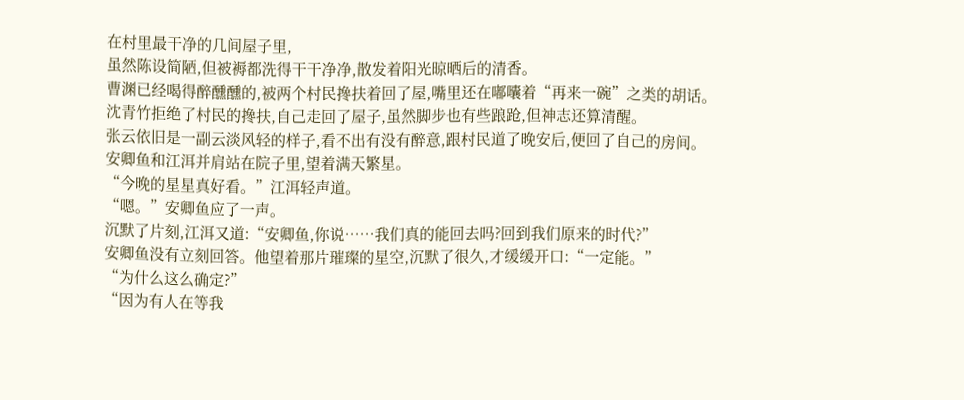在村里最干净的几间屋子里,
虽然陈设简陋,但被褥都洗得干干净净,散发着阳光晾晒后的清香。
曹渊已经喝得醉醺醺的,被两个村民搀扶着回了屋,嘴里还在嘟囔着“再来一碗”之类的胡话。
沈青竹拒绝了村民的搀扶,自己走回了屋子,虽然脚步也有些踉跄,但神志还算清醒。
张云依旧是一副云淡风轻的样子,看不出有没有醉意,跟村民道了晚安后,便回了自己的房间。
安卿鱼和江洱并肩站在院子里,望着满天繁星。
“今晚的星星真好看。”江洱轻声道。
“嗯。”安卿鱼应了一声。
沉默了片刻,江洱又道:“安卿鱼,你说……我们真的能回去吗?回到我们原来的时代?”
安卿鱼没有立刻回答。他望着那片璀璨的星空,沉默了很久,才缓缓开口:“一定能。”
“为什么这么确定?”
“因为有人在等我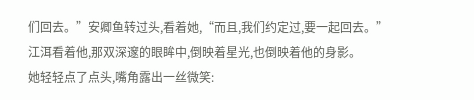们回去。”安卿鱼转过头,看着她,“而且,我们约定过,要一起回去。”
江洱看着他,那双深邃的眼眸中,倒映着星光,也倒映着他的身影。
她轻轻点了点头,嘴角露出一丝微笑: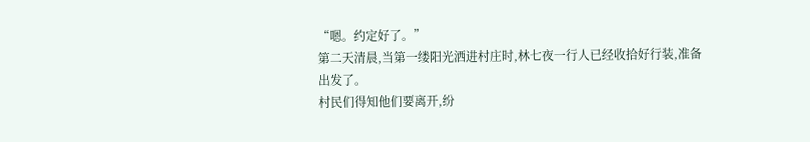“嗯。约定好了。”
第二天清晨,当第一缕阳光洒进村庄时,林七夜一行人已经收拾好行装,准备出发了。
村民们得知他们要离开,纷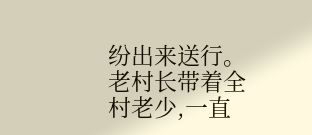纷出来送行。老村长带着全村老少,一直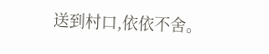送到村口,依依不舍。